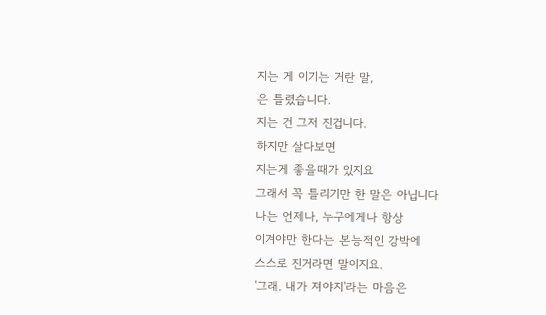지는 게 이기는 거란 말,
은 틀렸습니다.
지는 건 그저 진겁니다.
하지만 살다보면
지는게 좋을때가 있지요
그래서 꼭 틀리기만 한 말은 아닙니다
나는 언제나, 누구에게나 항상
이겨야만 한다는 본능적인 강박에
스스로 진거라면 말이지요.
'그래. 내가 져야지'라는 마음은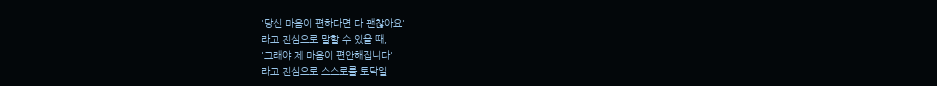'당신 마음이 편하다면 다 괜찮아요'
라고 진심으로 말할 수 있을 때,
'그래야 제 마음이 편안해집니다'
라고 진심으로 스스로를 토닥일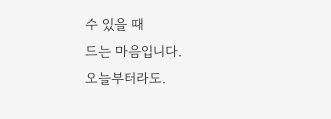수 있을 때
드는 마음입니다.
오늘부터라도.